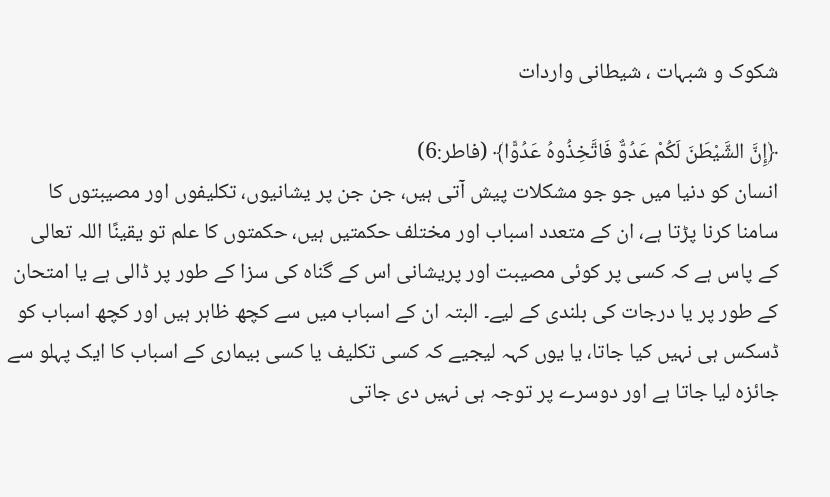شکوک و شبہات ، شیطانی واردات

﴿إِنَّ الشَّيْطَنَ لَكُمْ عَدُوٌّ فَاتَّخِذُوهُ عَدُوًّا﴾ (فاطر:6)
انسان کو دنیا میں جو جو مشکلات پیش آتی ہیں، جن جن پر یشانیوں، تکلیفوں اور مصیبتوں کا سامنا کرنا پڑتا ہے، ان کے متعدد اسباب اور مختلف حکمتیں ہیں، حکمتوں کا علم تو یقینًا اللہ تعالی کے پاس ہے کہ کسی پر کوئی مصیبت اور پریشانی اس کے گناہ کی سزا کے طور پر ڈالی ہے یا امتحان کے طور پر یا درجات کی بلندی کے لیے۔ البتہ ان کے اسباب میں سے کچھ ظاہر ہیں اور کچھ اسباب کو ڈسکس ہی نہیں کیا جاتا، یا یوں کہہ لیجیے کہ کسی تکلیف یا کسی بیماری کے اسباب کا ایک پہلو سے جائزہ لیا جاتا ہے اور دوسرے پر توجہ ہی نہیں دی جاتی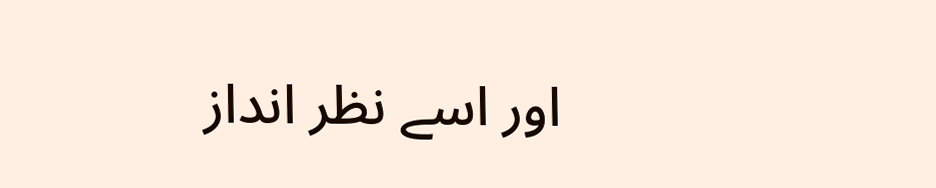اور اسے نظر انداز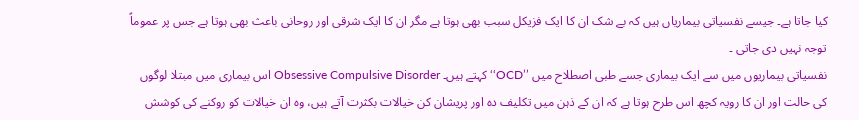کیا جاتا ہے۔ جیسے نفسیاتی بیماریاں ہیں کہ بے شک ان کا ایک فزیکل سبب بھی ہوتا ہے مگر ان کا ایک شرقی اور روحانی باعث بھی ہوتا ہے جس پر عموماً توجہ نہیں دی جاتی ۔
نفسیاتی بیماریوں میں سے ایک بیماری جسے طبی اصطلاح میں ’’OCD‘‘ کہتے ہیں۔ Obsessive Compulsive Disorder اس بیماری میں مبتلا لوگوں کی حالت اور ان کا رویہ کچھ اس طرح ہوتا ہے کہ ان کے ذہن میں تکلیف دہ اور پریشان کن خیالات بکثرت آتے ہیں، وہ ان خیالات کو روکنے کی کوشش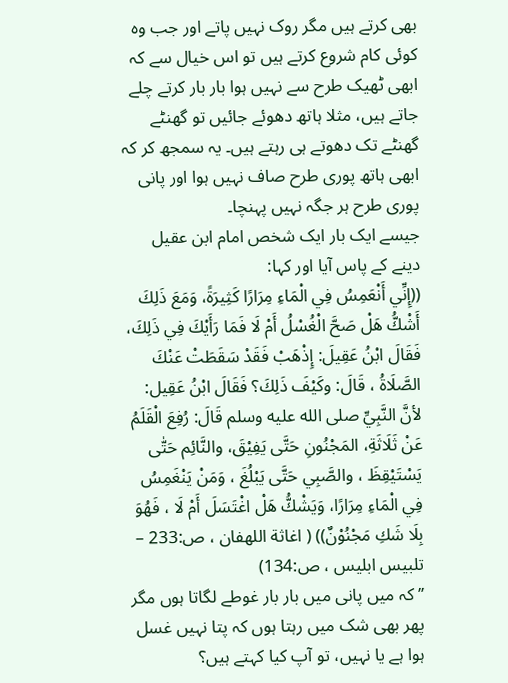بھی کرتے ہیں مگر روک نہیں پاتے اور جب وہ کوئی کام شروع کرتے ہیں تو اس خیال سے کہ ابھی ٹھیک طرح سے نہیں ہوا بار بار کرتے چلے جاتے ہیں، مثلا ہاتھ دھوئے جائیں تو گھنٹے گھنٹے تک دھوتے ہی رہتے ہیں۔ یہ سمجھ کر کہ ابھی ہاتھ پوری طرح صاف نہیں ہوا اور پانی پوری طرح ہر جگہ نہیں پہنچا۔
جیسے ایک بار ایک شخص امام ابن عقیل دینے کے پاس آیا اور کہا:
((إِنِّي أَنْعَمِسُ فِي الْمَاءِ مِرَارًا كَثِيرَةً، وَمَعَ ذَلِكَ أَشْكُّ هَلْ صَحَّ الْغُسْلُ أَمْ لَا فَمَا رَأَيْكَ فِي ذَلِكَ، فَقَالَ ابْنُ عَقِيلَ: إِذْهَبْ فَقَدْ سَقَطَتْ عَنْكَ الصَّلَاةُ ، قَالَ: وكَيْفَ ذَلِكَ؟ فَقَالَ ابْنُ عَقِيل: لأنَّ النَّبِيِّ صلى الله عليه وسلم قَالَ: رُفِعَ الْقَلَمُ عَنْ ثَلَاثَةِ، المَجْنُونِ حَتَّى يَفِيْقَ، والنَّائِم حَتّٰى يَسْتَيْقِظَ ، والصَّبِي حَتَّى يَبْلُغَ ، وَمَنْ يَنْغَمِسُ فِي الْمَاءِ مِرَارًا، وَيَشْكُّ هَلْ اغْتَسَلَ أَمْ لَا ، فَهُوَ بِلَا شَكِ مَجْنُوْنٌ)) ( اغاثة اللهفان ، ص:233 – تلبیس ابلیس ، ص:134)
’’ کہ میں پانی میں بار بار غوطے لگاتا ہوں مگر پھر بھی شک میں رہتا ہوں کہ پتا نہیں غسل ہوا ہے یا نہیں، تو آپ کیا کہتے ہیں؟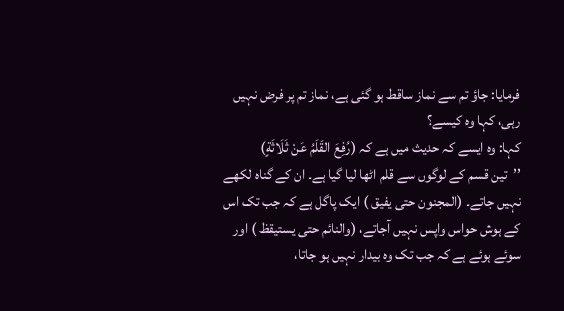فرمایا: جاؤ تم سے نماز ساقط ہو گئی ہے، نماز تم پر فرض نہیں رہی، کہا وہ کیسے؟
کہا: وہ ایسے کہ حدیث میں ہے کہ (رُفِعَ القَلَمُ عَنْ ثَلَاثَةٍ)
’’تین قسم کے لوگوں سے قلم اٹھا لیا گیا ہے۔ ان کے گناہ لکھے نہیں جاتے۔ (المجنون حتى يفيق ) ایک پاگل ہے کہ جب تک اس کے ہوش حواس واپس نہیں آجاتے، (والنائم حتى يستيقظ ) اور سوئے ہوئے ہے کہ جب تک وہ بیدار نہیں ہو جاتا،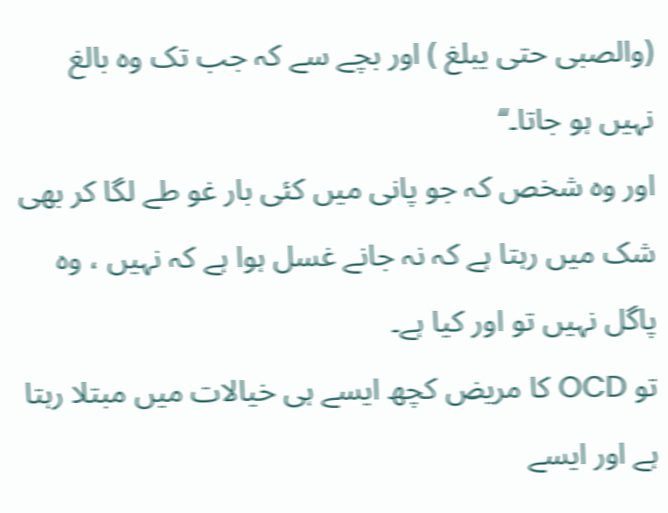(والصبى حتى يبلغ ) اور بچے سے کہ جب تک وہ بالغ نہیں ہو جاتا۔‘‘
اور وہ شخص کہ جو پانی میں کئی بار غو طے لگا کر بھی شک میں رہتا ہے کہ نہ جانے غسل ہوا ہے کہ نہیں ، وہ پاگل نہیں تو اور کیا ہے۔
تو OCD کا مریض کچھ ایسے ہی خیالات میں مبتلا رہتا ہے اور ایسے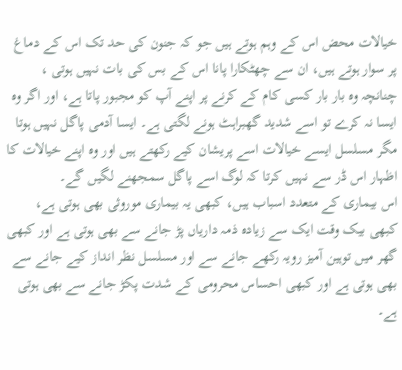خیالات محض اس کے وہم ہوتے ہیں جو کہ جنون کی حد تک اس کے دماغ پر سوار ہوتے ہیں، ان سے چھٹکارا پانا اس کے بس کی بات نہیں ہوتی ، چنانچہ وہ بار بار کسی کام کے کرنے پر اپنے آپ کو مجبور پاتا ہے، اور اگر وہ ایسا نہ کرے تو اسے شدید گھبراہٹ ہونے لگتی ہے۔ ایسا آدمی پاگل نہیں ہوتا مگر مسلسل ایسے خیالات اسے پریشان کیے رکھتے ہیں اور وہ اپنے خیالات کا اظہار اس ڈر سے نہیں کرتا کہ لوگ اسے پاگل سمجھنے لگیں گے۔
اس بیماری کے متعدد اسباب ہیں، کبھی یہ بیماری موروثی بھی ہوتی ہے، کبھی بیک وقت ایک سے زیادہ ذمہ داریاں پڑ جانے سے بھی ہوتی ہے اور کبھی گھر میں توہین آمیز رویہ رکھے جانے سے اور مسلسل نظر انداز کیے جانے سے بھی ہوتی ہے اور کبھی احساس محرومی کے شدت پکڑ جانے سے بھی ہوتی ہے۔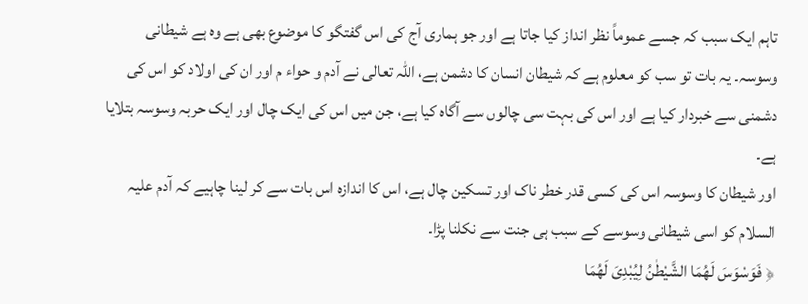تاہم ایک سبب کہ جسے عموماً نظر انداز کیا جاتا ہے اور جو ہماری آج کی اس گفتگو کا موضوع بھی ہے وہ ہے شیطانی وسوسہ۔ یہ بات تو سب کو معلوم ہے کہ شیطان انسان کا دشمن ہے، اللہ تعالی نے آدم و حواء م اور ان کی اولاد کو اس کی دشمنی سے خبردار کیا ہے اور اس کی بہت سی چالوں سے آگاہ کیا ہے، جن میں اس کی ایک چال اور ایک حربہ وسوسہ بتلایا ہے۔
اور شیطان کا وسوسہ اس کی کسی قدر خطر ناک اور تسکین چال ہے، اس کا اندازہ اس بات سے کر لینا چاہیے کہ آدم علیہ السلام کو اسی شیطانی وسوسے کے سبب ہی جنت سے نکلنا پڑا۔
﴿ فَوَسْوَسَ لَهُمَا الشَّیْطٰنُ لِیُبْدِیَ لَهُمَا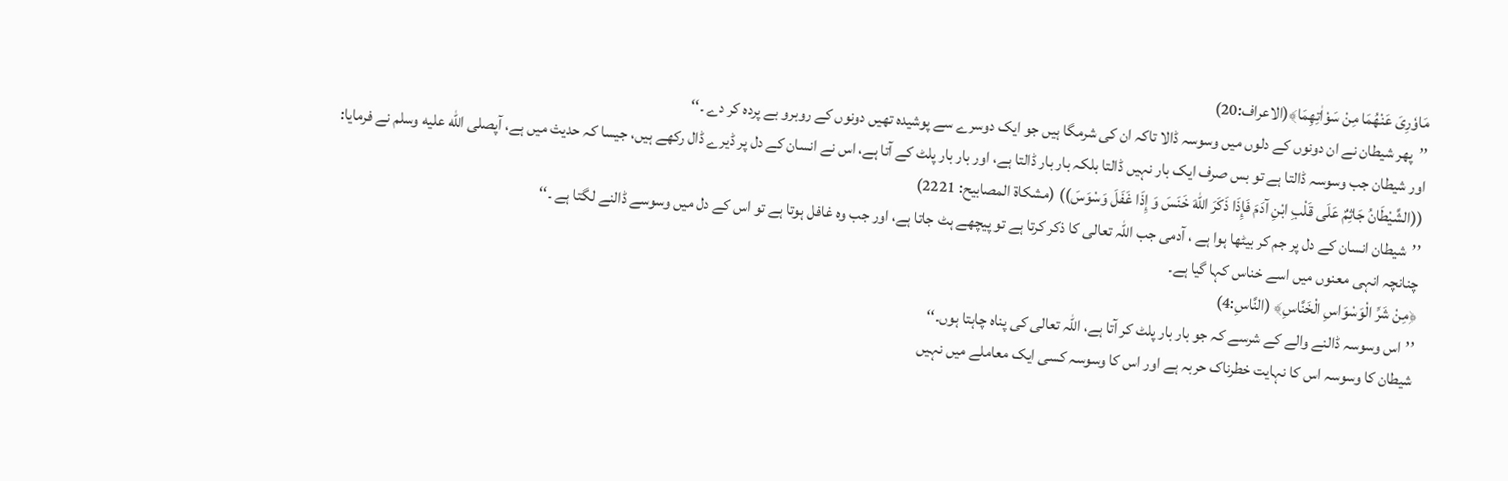مَاوٗرِیَ عَنْهُمَا مِنْ سَوْاٰتِهِمَا﴾(الاعراف:20)
’’پھر شیطان نے ان دونوں کے دلوں میں وسوسہ ڈالا تاکہ ان کی شرمگا ہیں جو ایک دوسرے سے پوشیدہ تھیں دونوں کے روبرو بے پردہ کر دے ۔‘‘
اور شیطان جب وسوسہ ڈالتا ہے تو بس صرف ایک بار نہیں ڈالتا بلکہ بار بار ڈالتا ہے، اور بار بار پلٹ کے آتا ہے، اس نے انسان کے دل پر ڈیرے ڈال رکھے ہیں، جیسا کہ حدیث میں ہے، آپصلى الله عليه وسلم نے فرمایا:
((الشَّيْطَانُ جَاثِمٌ عَلَى قَلْبِ ابْنِ آدَمَ فَإِذَا ذَكَرَ اللهَ خَنَسَ وَ إِذَا غَفَلَ وَسْوَسَ)) (مشكاة المصابيح: 2221)
’’شیطان انسان کے دل پر جم کر بیٹھا ہوا ہے ، آدمی جب اللہ تعالی کا ذکر کرتا ہے تو پیچھے ہٹ جاتا ہے، اور جب وہ غافل ہوتا ہے تو اس کے دل میں وسوسے ڈالنے لگتا ہے ۔‘‘
چنانچہ انہی معنوں میں اسے خناس کہا گیا ہے۔
﴿مِنْ شَرِّ الْوَسْوَاسِ الْخَنَّاسِ﴾ (النَّاسِ:4)
’’اس وسوسہ ڈالنے والے کے شرسے کہ جو بار بار پلٹ کر آتا ہے، اللہ تعالی کی پناہ چاہتا ہوں۔‘‘
شیطان کا وسوسہ اس کا نہایت خطرناک حربہ ہے اور اس کا وسوسہ کسی ایک معاملے میں نہیں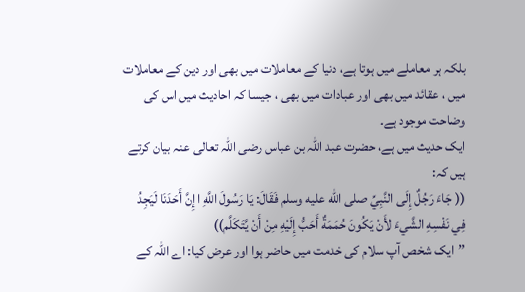بلکہ ہر معاملے میں ہوتا ہے، دنیا کے معاملات میں بھی اور دین کے معاملات میں ، عقائد میں بھی اور عبادات میں بھی ، جیسا کہ احادیث میں اس کی وضاحت موجود ہے۔
ایک حدیث میں ہے، حضرت عبد اللہ بن عباس رضی اللہ تعالی عنہ بیان کرتے ہیں کہ:
(( جَاءَ رَجُلٌ إِلَى النَّبِيِّ صلى الله عليه وسلم فَقَالَ: يَا رَسُولَ اللَّهِ ا إِنَّ أَحَدَنَا لَيَجِدُ فِي نَفْسِهِ الشَّيءَ لأَنْ يَكُونَ حُمَمَةٌ أَحَبُّ إِلَيْهِ مِنْ أَنْ يَّتَكَلَّم))
’’ایک شخص آپ سلام کی خدمت میں حاضر ہوا اور عرض کیا: اے اللہ کے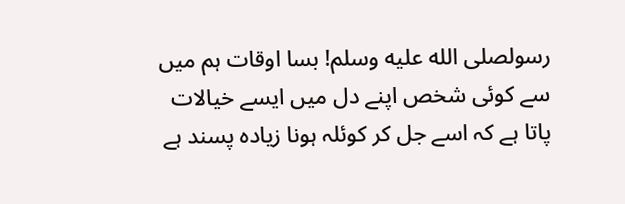رسولصلى الله عليه وسلم! بسا اوقات ہم میں سے کوئی شخص اپنے دل میں ایسے خیالات پاتا ہے کہ اسے جل کر کوئلہ ہونا زیادہ پسند ہے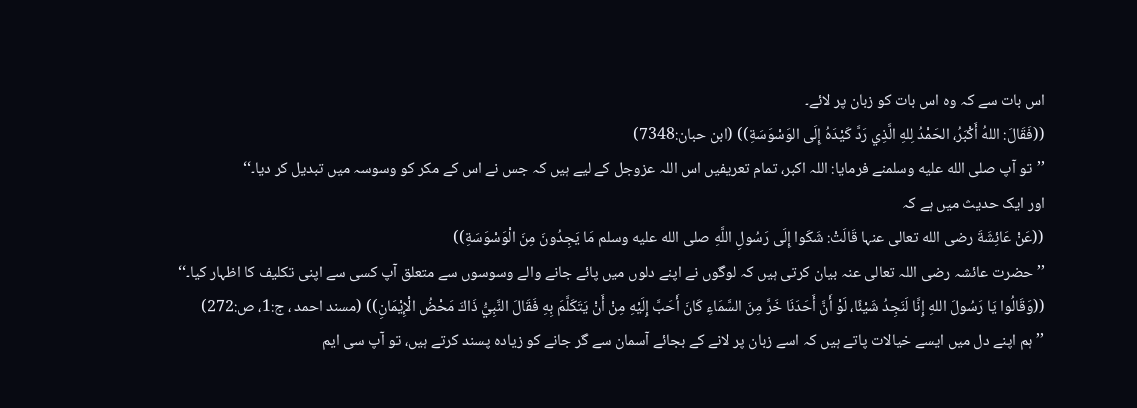اس بات سے کہ وہ اس بات کو زبان پر لائے۔
((فَقَالَ: اللهُ أَكْبَرُ، الحَمْدُ لِلهِ الَّذِي رَدَّ كَيْدَهُ إِلَى الوَسْوَسَةِ)) (ابن حبان:7348)
’’تو آپ صلى الله عليه وسلمنے فرمایا: اللہ اکبر، تمام تعریفیں اس اللہ عزوجل کے لیے ہیں کہ جس نے اس کے مکر کو وسوسہ میں تبدیل کر دیا۔‘‘
اور ایک حدیث میں ہے کہ
((عَنْ عَائِشَةَ رضی الله تعالی عنہا قَالَتْ: شَكَوا إِلَى رَسُولِ اللَّهِ صلى الله عليه وسلم مَا يَجِدُونَ مِنَ الْوَسْوَسَةِ))
’’حضرت عائشہ رضی اللہ تعالی عنہ بیان کرتی ہیں کہ لوگوں نے اپنے دلوں میں پائے جانے والے وسوسوں سے متعلق آپ کسی سے اپنی تکلیف کا اظہار کیا۔‘‘
((وَقَالُوا يَا رَسُولَ اللهِ إِنَّا لَنَجِدُ شَيْئًا، لَوْ أَنَّ أَحَدَنَا خَرَّ مِنَ السَّمَاءِ كَانَ أَحَبَّ إِلَيْهِ مِنْ أَنْ يَتَكَلَّمَ بِهِ فَقَالَ النَّبِيُّ ذَاكَ مَحْضُ الْإِيْمَانِ)) (مسند احمد ، ج:1، ص:272)
’’ہم اپنے دل میں ایسے خیالات پاتے ہیں کہ اسے زبان پر لانے کے بجائے آسمان سے گر جانے کو زیادہ پسند کرتے ہیں، تو آپ سی ایم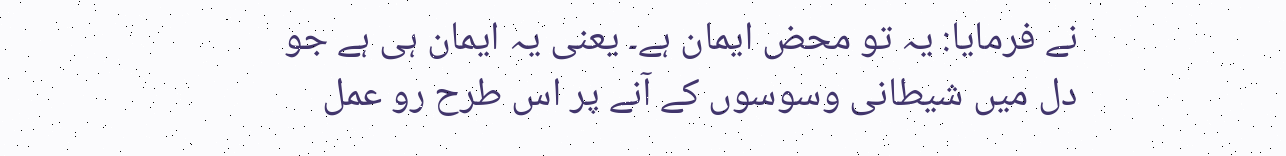نے فرمایا: یہ تو محض ایمان ہے۔ یعنی یہ ایمان ہی ہے جو دل میں شیطانی وسوسوں کے آنے پر اس طرح رو عمل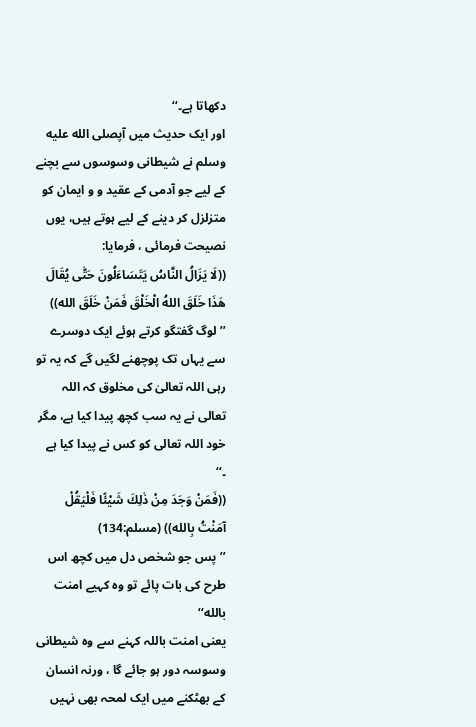دکھاتا ہے۔‘‘
اور ایک حدیث میں آپصلى الله عليه وسلم نے شیطانی وسوسوں سے بچنے کے لیے جو آدمی کے عقید و و ایمان کو متزلزل کر دینے کے لیے ہوتے ہیں، یوں نصیحت فرمائی ، فرمایا:
((لَا يَزَالُ النَّاسُ يَتَسَاءَلُونَ حَتّٰى يُقَالَ هَذَا خَلَقَ اللهُ الْخَلْقَ فَمَنْ خَلَقَ الله))
’’لوگ گفتگو کرتے ہوئے ایک دوسرے سے یہاں تک پوچھنے لگیں گے کہ یہ تو رہی اللہ تعالیٰ کی مخلوق کہ اللہ تعالی نے یہ سب کچھ پیدا کیا ہے، مگر خود اللہ تعالی کو کس نے پیدا کیا ہے ۔‘‘
((فَمَنْ وَجَدَ مِنْ ذٰلِكَ شَيْئًا فَلْيَقُلْ آمَنْتُ بِالله)) (مسلم:134)
’’ پس جو شخص دل میں کچھ اس طرح کی بات پائے تو وہ کہیے امنت بالله‘‘
یعنی امنت باللہ کہنے سے وہ شیطانی وسوسہ دور ہو جائے گا ، ورنہ انسان کے بھٹکنے میں ایک لمحہ بھی نہیں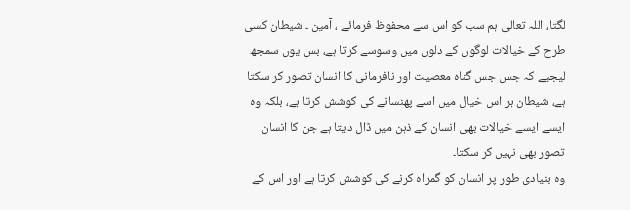لگتا، اللہ تعالی ہم سب کو اس سے محفوظ فرمائے ، آمین ۔ شیطان کسی طرح کے خیالات لوگوں کے دلوں میں وسوسے کرتا ہے، بس یوں سمجھ لیجیے کہ جس جس گناہ معصیت اور نافرمانی کا انسان تصور کر سکتا ہے، شیطان ہر اس خیال میں اسے پھنسانے کی کوشش کرتا ہے، بلکہ وہ ایسے ایسے خیالات بھی انسان کے ذہن میں ڈال دیتا ہے جن کا انسان تصور بھی نہیں کر سکتا۔
وہ بنیادی طور پر انسان کو گمراہ کرنے کی کوشش کرتا ہے اور اس کے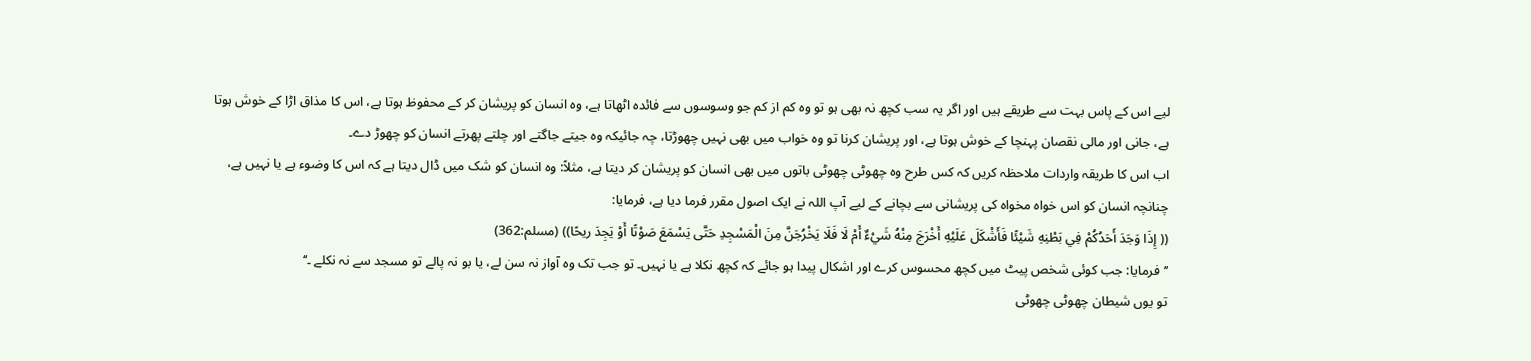لیے اس کے پاس بہت سے طریقے ہیں اور اگر یہ سب کچھ نہ بھی ہو تو وہ کم از کم جو وسوسوں سے فائدہ اٹھاتا ہے، وہ انسان کو پریشان کر کے محفوظ ہوتا ہے، اس کا مذاق اڑا کے خوش ہوتا ہے، جانی اور مالی نقصان پہنچا کے خوش ہوتا ہے، اور پریشان کرنا تو وہ خواب میں بھی نہیں چھوڑتا، چہ جائیکہ وہ جیتے جاگتے اور چلتے پھرتے انسان کو چھوڑ دے۔
اب اس کا طریقہ واردات ملاحظہ کریں کہ کس طرح وہ چھوٹی چھوٹی باتوں میں بھی انسان کو پریشان کر دیتا ہے، مثلاً: وہ انسان کو شک میں ڈال دیتا ہے کہ اس کا وضوء ہے یا نہیں ہے، چنانچہ انسان کو اس خواہ مخواہ کی پریشانی سے بچانے کے لیے آپ اللہ نے ایک اصول مقرر فرما دیا ہے، فرمایا:
(( إِذَا وَجَدَ أَحَدُكُمْ فِي بَطْنِهِ شَيْئًا فَأَشْكَلَ عَلَيْهِ أَخْرَجَ مِنْهُ شَيْءٌ أَمْ لَا فَلَا يَخْرُجَنَّ مِنَ الْمَسْجِدِ حَتَّى يَسْمَعَ صَوْتًا أَوْ يَجِدَ ريحًا)) (مسلم:362)
’’فرمایا: جب کوئی شخص پیٹ میں کچھ محسوس کرے اور اشکال پیدا ہو جائے کہ کچھ نکلا ہے یا نہیں۔ تو جب تک وہ آواز نہ سن لے، یا بو نہ پالے تو مسجد سے نہ نکلے ۔‘‘
تو یوں شیطان چھوٹی چھوٹی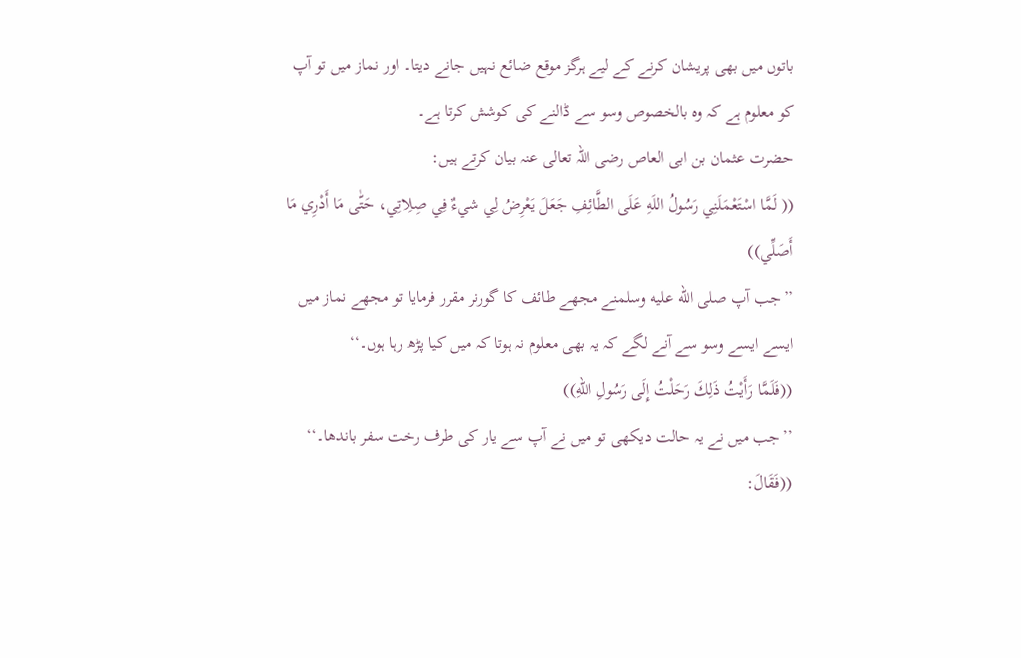باتوں میں بھی پریشان کرنے کے لیے ہرگز موقع ضائع نہیں جانے دیتا۔ اور نماز میں تو آپ کو معلوم ہے کہ وہ بالخصوص وسو سے ڈالنے کی کوشش کرتا ہے۔
حضرت عثمان بن ابی العاص رضی اللہ تعالی عنہ بیان کرتے ہیں:
(( لَمَّا اسْتَعْمَلَنِي رَسُولُ اللَهِ عَلَى الطَّائِفِ جَعَلَ يَعْرِضُ لِي شيءٌ فِي صِلِاتِي، حَتّٰى مَا أَدْرِي مَا أَصَلِّي))
’’جب آپ صلى الله عليه وسلمنے مجھے طائف کا گورنر مقرر فرمایا تو مجھے نماز میں ایسے ایسے وسو سے آنے لگے کہ یہ بھی معلوم نہ ہوتا کہ میں کیا پڑھ رہا ہوں۔‘‘
((فَلَمَّا رَأَيْتُ ذَلِكَ رَحَلْتُ إِلَى رَسُولِ اللهِ))
’’جب میں نے یہ حالت دیکھی تو میں نے آپ سے یار کی طرف رخت سفر باندھا۔‘‘
((فَقَالَ: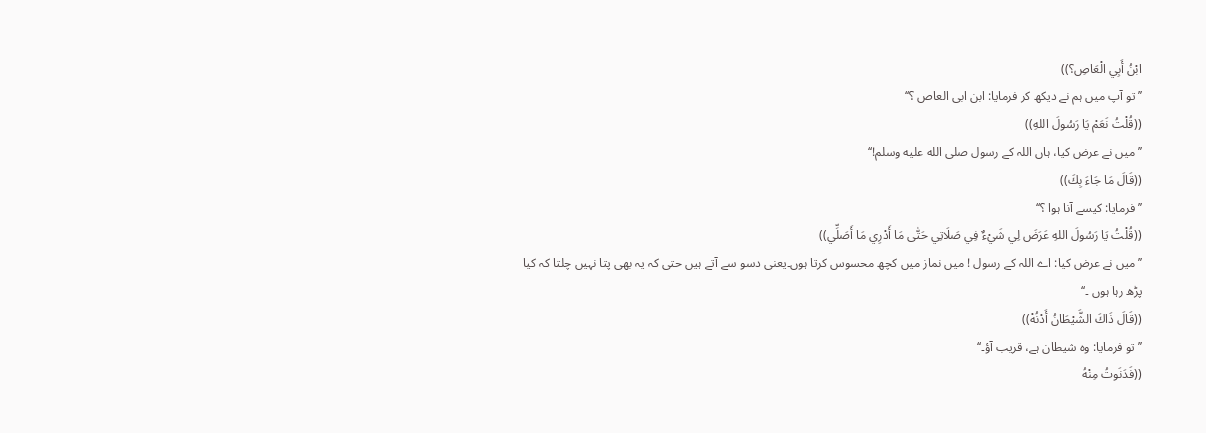ابْنُ أَبِي الْعَاصِ؟))
’’تو آپ میں ہم نے دیکھ کر فرمایا: ابن ابی العاص ؟‘‘
((قُلْتُ نَعَمْ يَا رَسُولَ اللهِ))
’’میں نے عرض کیا، ہاں اللہ کے رسول صلى الله عليه وسلم!‘‘
((قَالَ مَا جَاءَ بِكَ))
’’فرمایا: کیسے آنا ہوا ؟‘‘
((قُلْتُ يَا رَسُولَ اللهِ عَرَضَ لِي شَيْءٌ فِي صَلَاتِي حَتّٰى مَا أَدْرِي مَا أَصَلِّي))
’’میں نے عرض کیا: اے اللہ کے رسول ! میں نماز میں کچھ محسوس کرتا ہوں۔یعنی دسو سے آتے ہیں حتی کہ یہ بھی پتا نہیں چلتا کہ کیا پڑھ رہا ہوں ۔‘‘
((قَالَ ذَاكَ الشَّيْطَانُ أَدْنُهْ))
’’تو فرمایا: وہ شیطان ہے، قریب آؤ۔‘‘
((فَدَنَوتُ مِنْهُ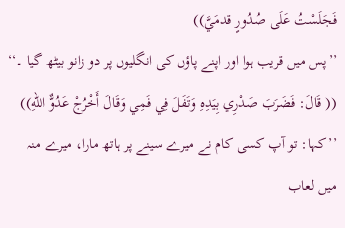فَجَلَسْتُ عَلَى صُدُورٍ قدمَيَّ))
’’پس میں قریب ہوا اور اپنے پاؤں کی انگلیوں پر دو زانو بیٹھ گیا ۔‘‘
(( قَالَ: فَضَرَبَ صَدْرِي بِيَدِهِ وَتَفَلَ فِي فَمِي وَقَالَ أَخْرُجْ عَدُوٌّ اللهِ))
’’کہا: تو آپ کسی کام نے میرے سینے پر ہاتھ مارا، میرے منہ میں لعاب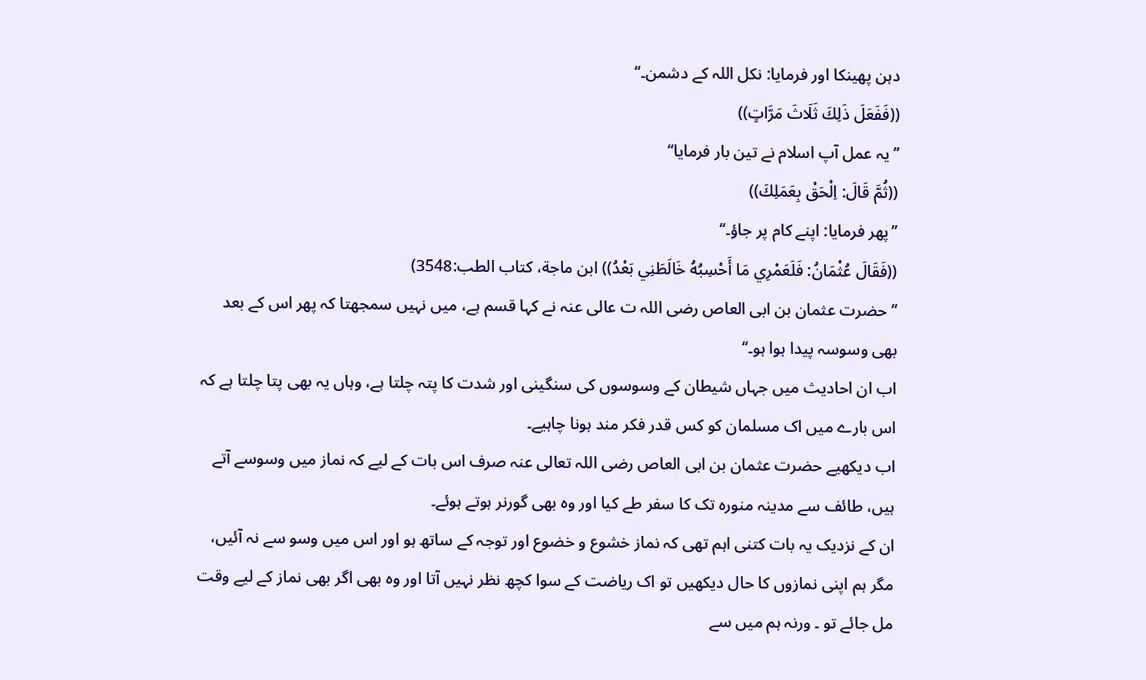دہن پھینکا اور فرمایا: نکل اللہ کے دشمن۔‘‘
((فَفَعَلَ ذَلِكَ ثَلَاثَ مَرَّاتٍ))
’’یہ عمل آپ اسلام نے تین بار فرمایا‘‘
((ثُمَّ قَالَ: اِلْحَقْ بِعَمَلِكَ))
’’پھر فرمایا: اپنے کام پر جاؤ۔‘‘
((فَقَالَ عُثْمَانُ: فَلَعَمْرِي مَا أَحْسِبُهُ خَالَطَنِي بَعْدُ)) ابن ماجة، كتاب الطب:3548)
’’حضرت عثمان بن ابی العاص رضی اللہ ت عالی عنہ نے کہا قسم ہے، میں نہیں سمجھتا کہ پھر اس کے بعد بھی وسوسہ پیدا ہوا ہو۔‘‘
اب ان احادیث میں جہاں شیطان کے وسوسوں کی سنگینی اور شدت کا پتہ چلتا ہے، وہاں یہ بھی پتا چلتا ہے کہ اس بارے میں اک مسلمان کو کس قدر فکر مند ہونا چاہیے۔
اب دیکھیے حضرت عثمان بن ابی العاص رضی اللہ تعالی عنہ صرف اس بات کے لیے کہ نماز میں وسوسے آتے ہیں، طائف سے مدینہ منورہ تک کا سفر طے کیا اور وہ بھی گورنر ہوتے ہوئے۔
ان کے نزدیک یہ بات کتنی اہم تھی کہ نماز خشوع و خضوع اور توجہ کے ساتھ ہو اور اس میں وسو سے نہ آئیں، مگر ہم اپنی نمازوں کا حال دیکھیں تو اک ریاضت کے سوا کچھ نظر نہیں آتا اور وہ بھی اگر بھی نماز کے لیے وقت مل جائے تو ۔ ورنہ ہم میں سے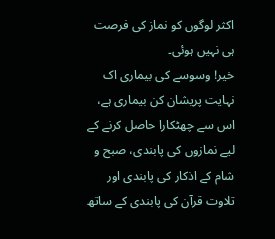اکثر لوگوں کو نماز کی فرصت ہی نہیں ہوئی۔
خیر! وسوسے کی بیماری اک نہایت پریشان کن بیماری ہے، اس سے چھٹکارا حاصل کرنے کے لیے نمازوں کی پابندی، صبح و شام کے اذکار کی پابندی اور تلاوت قرآن کی پابندی کے ساتھ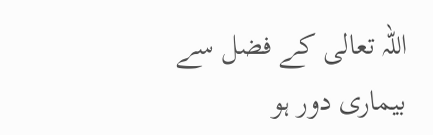اللہ تعالی کے فضل سے بیماری دور ہو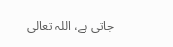جاتی ہے، اللہ تعالی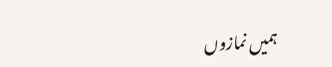ہمیں نمازوں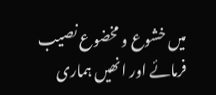میں خشوع و مخضوع نصیب فرمائے اور انھیں ہماری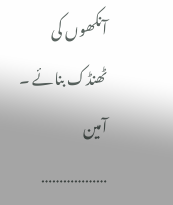آنکھوں کی ٹھنڈک بنائے ۔ آمین
………………